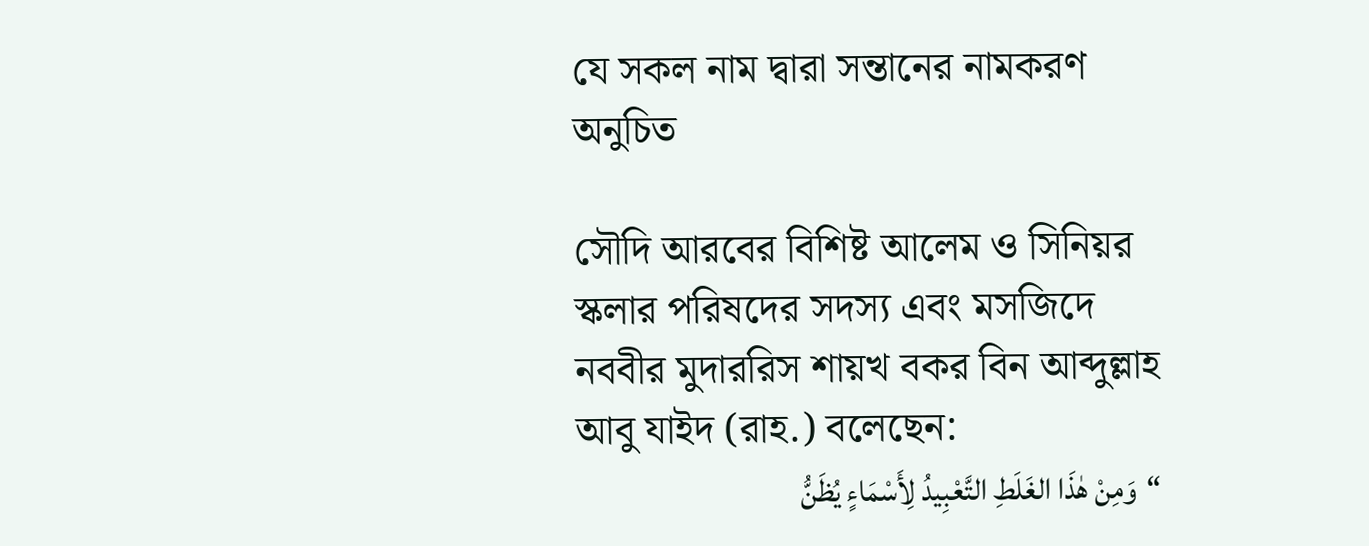যে সকল নাম দ্বারা সন্তানের নামকরণ অনুচিত

সৌদি আরবের বিশিষ্ট আলেম ও সিনিয়র স্কলার পরিষদের সদস্য এবং মসজিদে নববীর মুদাররিস শায়খ বকর বিন আব্দুল্লাহ আবু যাইদ (রাহ.) বলেছেন:
“وَمِنْ هٰذَا الغَلَطِ التَّعْبِيدُ لِأَسْمَاءٍ يُظَنُّ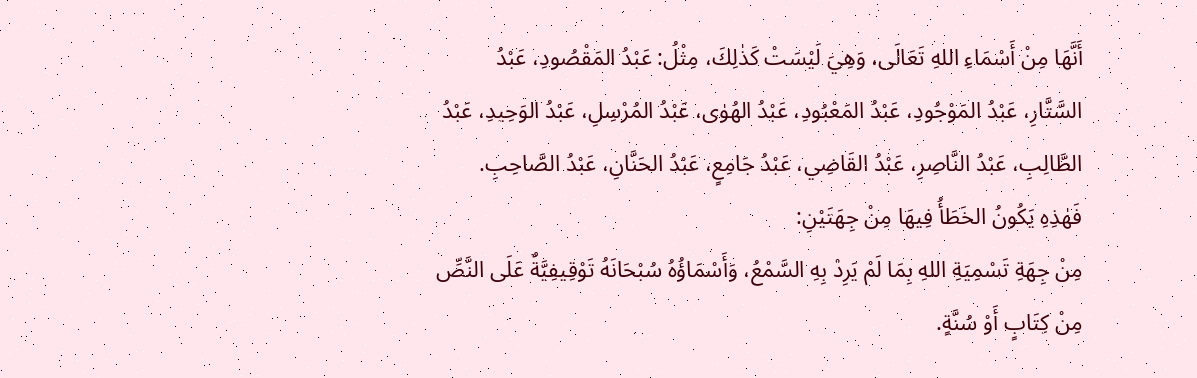أَنَّهَا مِنْ أَسْمَاءِ اللهِ تَعَالَى، وَهِيَ لَيْسَتْ كَذٰلِكَ، مِثْلُ: عَبْدُ المَقْصُودِ، عَبْدُ السَّتَّارِ، عَبْدُ المَوْجُودِ، عَبْدُ المَعْبُودِ، عَبْدُ الهُوٰى، عَبْدُ المُرْسِلِ، عَبْدُ الوَحِيدِ، عَبْدُ الطَّالِبِ، عَبْدُ النَّاصِرِ، عَبْدُ القَاضِي، عَبْدُ جَامِعٍ، عَبْدُ الحَنَّانِ، عَبْدُ الصَّاحِبِ.
فَهٰذِهِ يَكُونُ الخَطَأُ فِيهَا مِنْ جِهَتَيْنِ:
مِنْ جِهَةِ تَسْمِيَةِ اللهِ بِمَا لَمْ يَرِدْ بِهِ السَّمْعُ، وَأَسْمَاؤُهُ سُبْحَانَهُ تَوْقِيفِيَّةٌ عَلَى النَّصِّ مِنْ كِتَابٍ أَوْ سُنَّةٍ.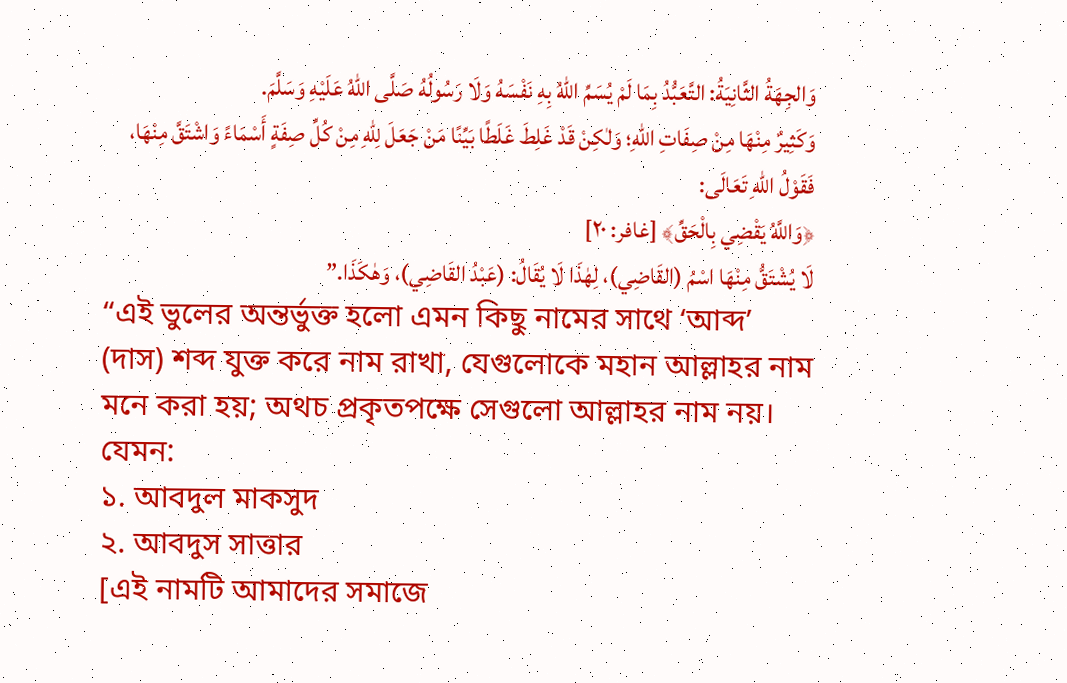وَالجِهَةُ الثَّانِيَةُ: التَّعَبُّدُ بِمَا لَمْ يُسَمِّ اللهُ بِهِ نَفْسَهُ وَلَا رَسُولُهُ صَلَّى اللهُ عَلَيْهِ وَسَلَّمَ.
وَكَثِيرٌ مِنْهَا مِنْ صِفَاتِ اللهِ؛ وَلٰكِنْ قَدْ غَلِطَ غَلَطًا بَيِّنًا مَنْ جَعَلَ لِلّٰهِ مِنْ كُلِّ صِفَةٍ أَسْمَاءً وَاشْتَقَّ مِنْهَا، فَقَوْلُ اللهِ تَعَالَى:
﴿وَاللَّهُ يَقْضِي بِالْحَقِّ﴾ [غافر: ٢٠]
لَا يُشْتَقُّ مِنْهَا اسْمُ (القَاضِي)، لِهٰذَا لَا يُقَالُ: (عَبْدُ القَاضِي)، وَهٰكَذَا.”
“এই ভুলের অন্তর্ভুক্ত হলো এমন কিছু নামের সাথে ‘আব্দ’ (দাস) শব্দ যুক্ত করে নাম রাখা, যেগুলোকে মহান আল্লাহর নাম মনে করা হয়; অথচ প্রকৃতপক্ষে সেগুলো আল্লাহর নাম নয়। যেমন:
১. আবদুল মাকসুদ
২. আবদুস সাত্তার
[এই নামটি আমাদের সমাজে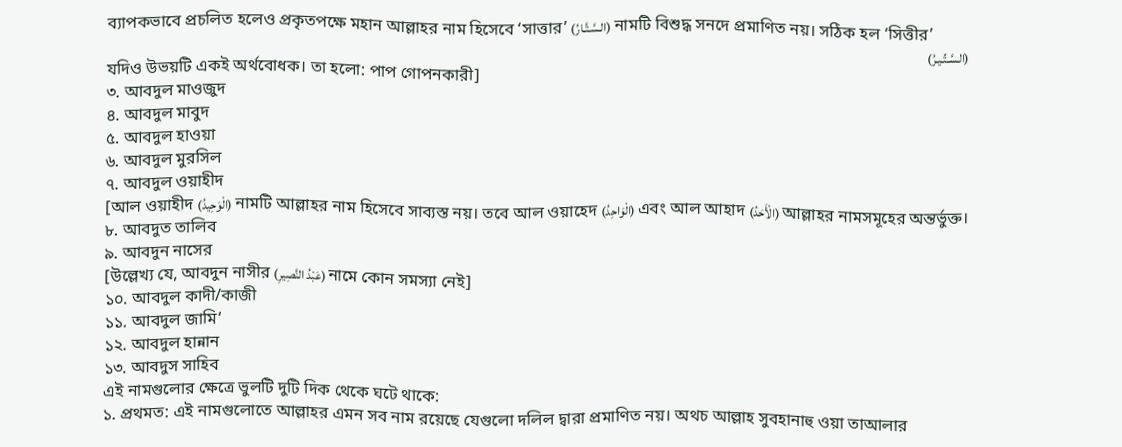ব্যাপকভাবে প্রচলিত হলেও প্রকৃতপক্ষে মহান আল্লাহর নাম হিসেবে ‘সাত্তার’ (الـسَّـتَّـارُ) নামটি বিশুদ্ধ সনদে প্রমাণিত নয়। সঠিক হল ‘সিত্তীর’
(الـسَّـتِّـيـرُ)
যদিও উভয়টি একই অর্থবোধক। তা হলো: পাপ গোপনকারী]
৩. আবদুল মাওজুদ
৪. আবদুল মাবুদ
৫. আবদুল হাওয়া
৬. আবদুল মুরসিল
৭. আবদুল ওয়াহীদ
[আল ওয়াহীদ (الْوَحِيدُ) নামটি আল্লাহর নাম হিসেবে সাব্যস্ত নয়। তবে আল ওয়াহেদ (الْوَاحِدُ) এবং আল আহাদ (الْأَحَدُ) আল্লাহর নামসমূহের অন্তর্ভুক্ত।
৮. আবদুত তালিব
৯. আবদুন নাসের
[উল্লেখ্য যে, আবদুন নাসীর (عَبْدُ النَّصِيرِ) নামে কোন সমস্যা নেই]
১০. আবদুল কাদী/কাজী
১১. আবদুল জামি‘
১২. আবদুল হান্নান
১৩. আবদুস সাহিব
এই নামগুলোর ক্ষেত্রে ভুলটি দুটি দিক থেকে ঘটে থাকে:
১. প্রথমত: এই নামগুলোতে আল্লাহর এমন সব নাম রয়েছে যেগুলো দলিল দ্বারা প্রমাণিত নয়। অথচ আল্লাহ সুবহানাহু ওয়া তাআলার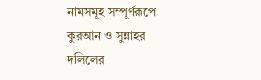নামসমূহ সম্পূর্ণরূপে কুরআন ও সুন্নাহর দলিলের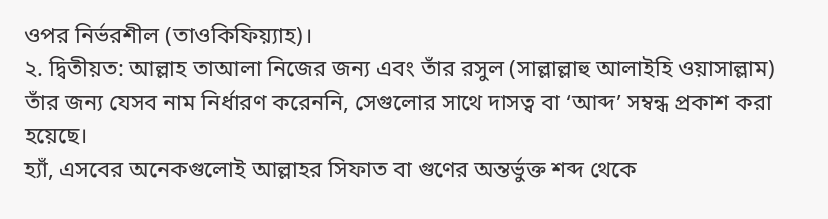ওপর নির্ভরশীল (তাওকিফিয়্যাহ)।
২. দ্বিতীয়ত: আল্লাহ তাআলা নিজের জন্য এবং তাঁর রসুল (সাল্লাল্লাহু আলাইহি ওয়াসাল্লাম) তাঁর জন্য যেসব নাম নির্ধারণ করেননি, সেগুলোর সাথে দাসত্ব বা ‘আব্দ’ সম্বন্ধ প্রকাশ করা হয়েছে।
হ্যাঁ, এসবের অনেকগুলোই আল্লাহর সিফাত বা গুণের অন্তর্ভুক্ত শব্দ থেকে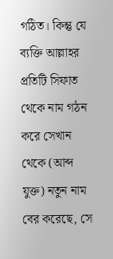গঠিত। কিন্তু যে ব্যক্তি আল্লাহর প্রতিটি সিফাত থেকে নাম গঠন করে সেখান থেকে (আব্দ যুক্ত) নতুন নাম বের করেছে, সে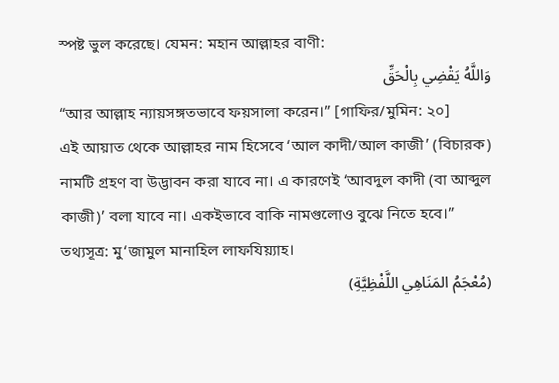স্পষ্ট ভুল করেছে। যেমন: মহান আল্লাহর বাণী:
وَاللَّهُ يَقْضِي بِالْحَقِّ
“আর আল্লাহ ন্যায়সঙ্গতভাবে ফয়সালা করেন।” [গাফির/মুমিন: ২০]
এই আয়াত থেকে আল্লাহর নাম হিসেবে ‘আল কাদী/আল কাজী’ (বিচারক) নামটি গ্রহণ বা উদ্ভাবন করা যাবে না। এ কারণেই ‘আবদুল কাদী (বা আব্দুল কাজী)’ বলা যাবে না। একইভাবে বাকি নামগুলোও বুঝে নিতে হবে।”
তথ্যসূত্র: মু‘জামুল মানাহিল লাফযিয়্যাহ।
(مُعْجَمُ المَنَاهِي اللَّفْظِيَّةِ)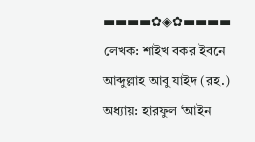▬▬▬▬✿◈✿▬▬▬▬
লেখক: শাইখ বকর ইবনে আব্দুল্লাহ আবু যাইদ (রহ.)
অধ্যায়: হারফুল ‘আইন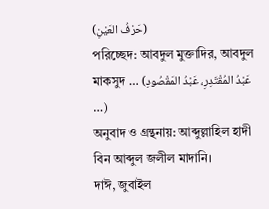(حَرْفُ العَيْنِ)
পরিচ্ছেদ: আবদুল মুক্তাদির, আবদুল মাকসুদ … (عَبْدُ المُقْتَدِرِ، عَبْدُ المَقْصُودِ …)
অনুবাদ ও গ্রন্থনায়: আব্দুল্লাহিল হাদী বিন আব্দুল জলীল মাদানি।
দাঈ, জুবাইল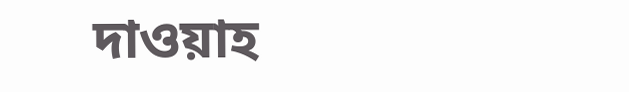দাওয়াহ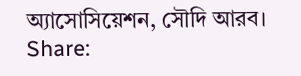অ্যাসোসিয়েশন, সৌদি আরব।
Share: